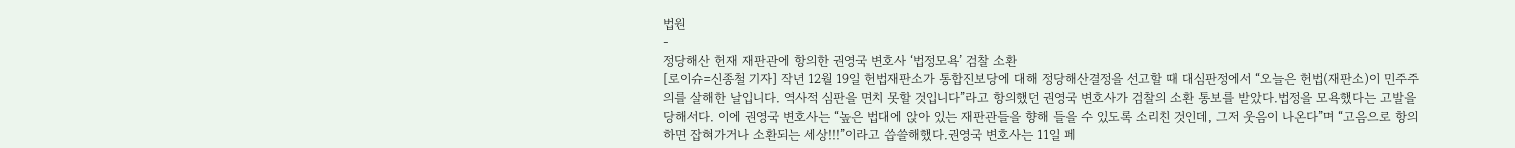법원
-
정당해산 헌재 재판관에 항의한 권영국 변호사 ‘법정모욕’ 검찰 소환
[로이슈=신종철 기자] 작년 12월 19일 헌법재판소가 통합진보당에 대해 정당해산결정을 선고할 때 대심판정에서 “오늘은 헌법(재판소)이 민주주의를 살해한 날입니다. 역사적 심판을 면치 못할 것입니다”라고 항의했던 권영국 변호사가 검찰의 소환 통보를 받았다.법정을 모욕했다는 고발을 당해서다. 이에 권영국 변호사는 “높은 법대에 앉아 있는 재판관들을 향해 들을 수 있도록 소리친 것인데, 그저 웃음이 나온다”며 “고음으로 항의하면 잡혀가거나 소환되는 세상!!!”이라고 씁쓸해했다.권영국 변호사는 11일 페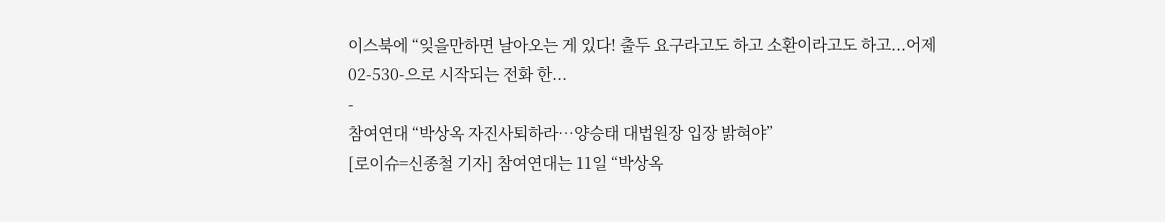이스북에 “잊을만하면 날아오는 게 있다! 출두 요구라고도 하고 소환이라고도 하고...어제 02-530-으로 시작되는 전화 한...
-
참여연대 “박상옥 자진사퇴하라…양승태 대법원장 입장 밝혀야”
[로이슈=신종철 기자] 참여연대는 11일 “박상옥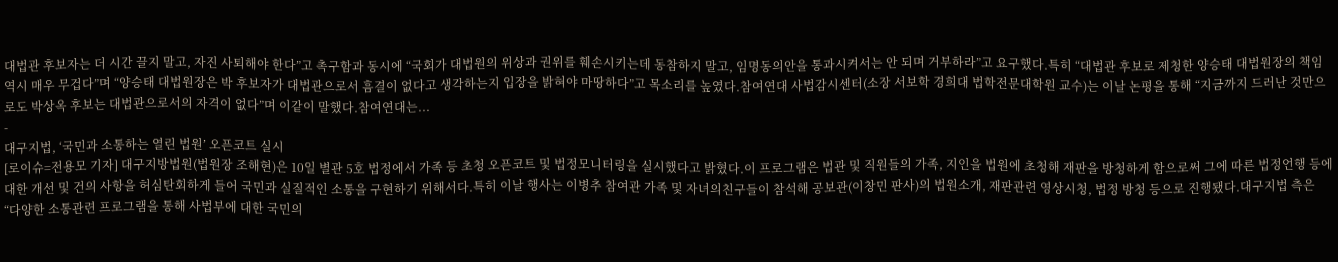대법관 후보자는 더 시간 끌지 말고, 자진 사퇴해야 한다”고 촉구함과 동시에 “국회가 대법원의 위상과 권위를 훼손시키는데 동참하지 말고, 임명동의안을 통과시켜서는 안 되며 거부하라”고 요구했다.특히 “대법관 후보로 제청한 양승태 대법원장의 책임 역시 매우 무겁다”며 “양승태 대법원장은 박 후보자가 대법관으로서 흠결이 없다고 생각하는지 입장을 밝혀야 마땅하다”고 목소리를 높였다.참여연대 사법감시센터(소장 서보학 경희대 법학전문대학원 교수)는 이날 논평을 통해 “지금까지 드러난 것만으로도 박상옥 후보는 대법관으로서의 자격이 없다”며 이같이 말했다.참여연대는...
-
대구지법, ‘국민과 소통하는 열린 법원’ 오픈코트 실시
[로이슈=전용모 기자] 대구지방법원(법원장 조해현)은 10일 별관 5호 법정에서 가족 등 초청 오픈코트 및 법정모니터링을 실시했다고 밝혔다.이 프로그램은 법관 및 직원들의 가족, 지인을 법원에 초청해 재판을 방청하게 함으로써 그에 따른 법정언행 등에 대한 개선 및 건의 사항을 허심탄회하게 들어 국민과 실질적인 소통을 구현하기 위해서다.특히 이날 행사는 이병추 참여관 가족 및 자녀의친구들이 참석해 공보관(이창민 판사)의 법원소개, 재판관련 영상시청, 법정 방청 등으로 진행됐다.대구지법 측은 “다양한 소통관련 프로그램을 통해 사법부에 대한 국민의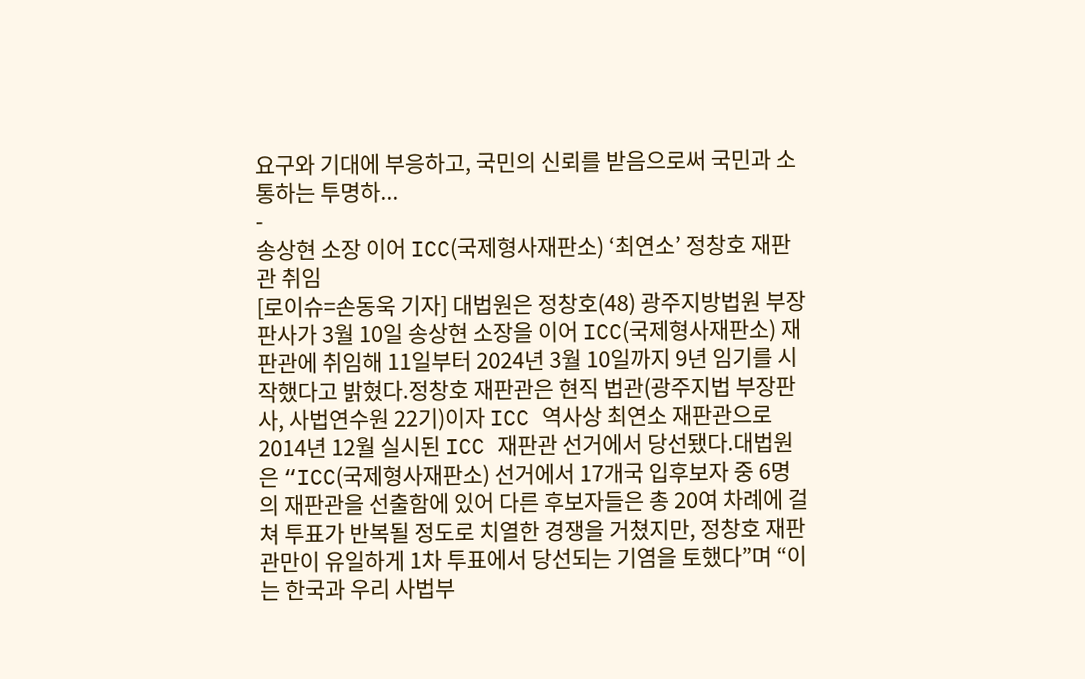요구와 기대에 부응하고, 국민의 신뢰를 받음으로써 국민과 소통하는 투명하...
-
송상현 소장 이어 ICC(국제형사재판소) ‘최연소’ 정창호 재판관 취임
[로이슈=손동욱 기자] 대법원은 정창호(48) 광주지방법원 부장판사가 3월 10일 송상현 소장을 이어 ICC(국제형사재판소) 재판관에 취임해 11일부터 2024년 3월 10일까지 9년 임기를 시작했다고 밝혔다.정창호 재판관은 현직 법관(광주지법 부장판사, 사법연수원 22기)이자 ICC 역사상 최연소 재판관으로 2014년 12월 실시된 ICC 재판관 선거에서 당선됐다.대법원은 “ICC(국제형사재판소) 선거에서 17개국 입후보자 중 6명의 재판관을 선출함에 있어 다른 후보자들은 총 20여 차례에 걸쳐 투표가 반복될 정도로 치열한 경쟁을 거쳤지만, 정창호 재판관만이 유일하게 1차 투표에서 당선되는 기염을 토했다”며 “이는 한국과 우리 사법부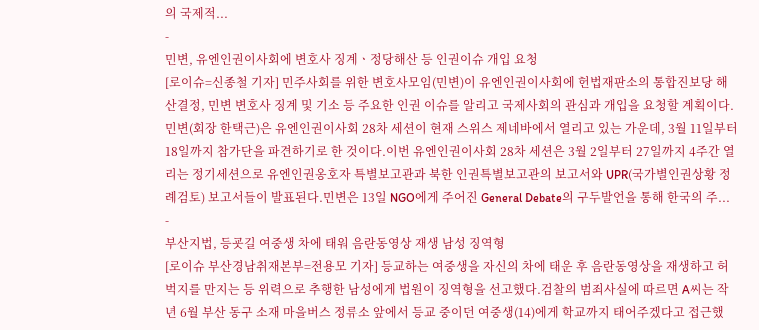의 국제적...
-
민변, 유엔인권이사회에 변호사 징계ㆍ정당해산 등 인권이슈 개입 요청
[로이슈=신종철 기자] 민주사회를 위한 변호사모임(민변)이 유엔인권이사회에 헌법재판소의 통합진보당 해산결정, 민변 변호사 징계 및 기소 등 주요한 인권 이슈를 알리고 국제사회의 관심과 개입을 요청할 계획이다.민변(회장 한택근)은 유엔인권이사회 28차 세션이 현재 스위스 제네바에서 열리고 있는 가운데, 3월 11일부터 18일까지 참가단을 파견하기로 한 것이다.이번 유엔인권이사회 28차 세션은 3월 2일부터 27일까지 4주간 열리는 정기세션으로 유엔인권옹호자 특별보고관과 북한 인권특별보고관의 보고서와 UPR(국가별인권상황 정례검토) 보고서들이 발표된다.민변은 13일 NGO에게 주어진 General Debate의 구두발언을 통해 한국의 주...
-
부산지법, 등굣길 여중생 차에 태워 음란동영상 재생 남성 징역형
[로이슈 부산경남취재본부=전용모 기자] 등교하는 여중생을 자신의 차에 태운 후 음란동영상을 재생하고 허벅지를 만지는 등 위력으로 추행한 남성에게 법원이 징역형을 선고했다.검찰의 범죄사실에 따르면 A씨는 작년 6월 부산 동구 소재 마을버스 정류소 앞에서 등교 중이던 여중생(14)에게 학교까지 태어주겠다고 접근했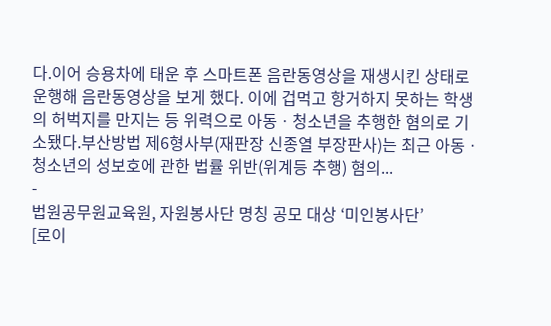다.이어 승용차에 태운 후 스마트폰 음란동영상을 재생시킨 상태로 운행해 음란동영상을 보게 했다. 이에 겁먹고 항거하지 못하는 학생의 허벅지를 만지는 등 위력으로 아동ㆍ청소년을 추행한 혐의로 기소됐다.부산방법 제6형사부(재판장 신종열 부장판사)는 최근 아동ㆍ청소년의 성보호에 관한 법률 위반(위계등 추행) 혐의...
-
법원공무원교육원, 자원봉사단 명칭 공모 대상 ‘미인봉사단’
[로이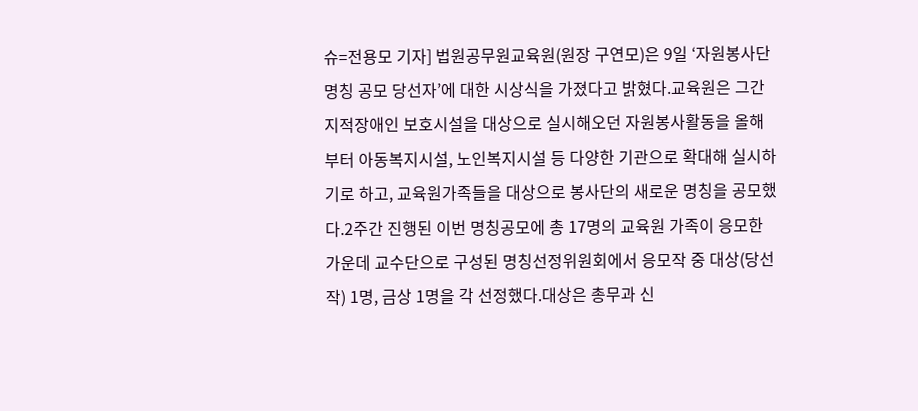슈=전용모 기자] 법원공무원교육원(원장 구연모)은 9일 ‘자원봉사단 명칭 공모 당선자’에 대한 시상식을 가졌다고 밝혔다.교육원은 그간 지적장애인 보호시설을 대상으로 실시해오던 자원봉사활동을 올해부터 아동복지시설, 노인복지시설 등 다양한 기관으로 확대해 실시하기로 하고, 교육원가족들을 대상으로 봉사단의 새로운 명칭을 공모했다.2주간 진행된 이번 명칭공모에 총 17명의 교육원 가족이 응모한 가운데 교수단으로 구성된 명칭선정위원회에서 응모작 중 대상(당선작) 1명, 금상 1명을 각 선정했다.대상은 총무과 신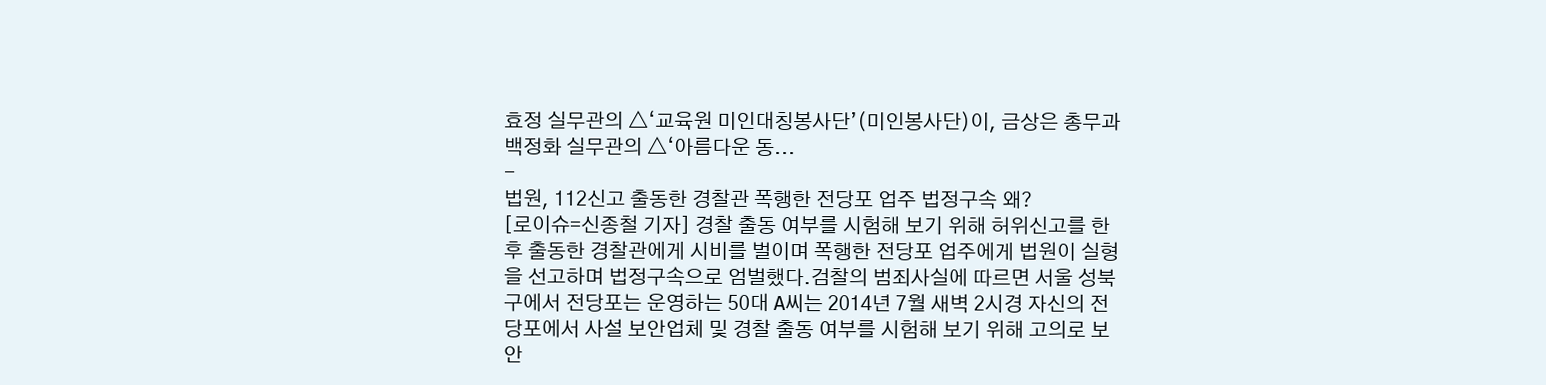효정 실무관의 △‘교육원 미인대칭봉사단’(미인봉사단)이, 금상은 총무과 백정화 실무관의 △‘아름다운 동...
-
법원, 112신고 출동한 경찰관 폭행한 전당포 업주 법정구속 왜?
[로이슈=신종철 기자] 경찰 출동 여부를 시험해 보기 위해 허위신고를 한 후 출동한 경찰관에게 시비를 벌이며 폭행한 전당포 업주에게 법원이 실형을 선고하며 법정구속으로 엄벌했다.검찰의 범죄사실에 따르면 서울 성북구에서 전당포는 운영하는 50대 A씨는 2014년 7월 새벽 2시경 자신의 전당포에서 사설 보안업체 및 경찰 출동 여부를 시험해 보기 위해 고의로 보안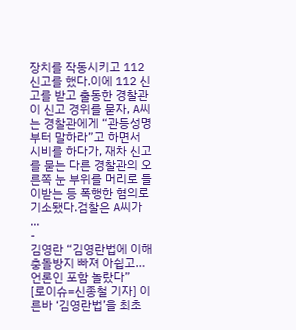장치를 작동시키고 112신고를 했다.이에 112 신고를 받고 출동한 경찰관이 신고 경위를 묻자, A씨는 경찰관에게 “관등성명부터 말하라”고 하면서 시비를 하다가, 재차 신고를 묻는 다른 경찰관의 오른쪽 눈 부위를 머리로 들이받는 등 폭행한 혐의로 기소됐다.검찰은 A씨가 ...
-
김영란 “김영란법에 이해충돌방지 빠져 아쉽고…언론인 포함 놀랐다”
[로이슈=신종철 기자] 이른바 ‘김영란법’을 최초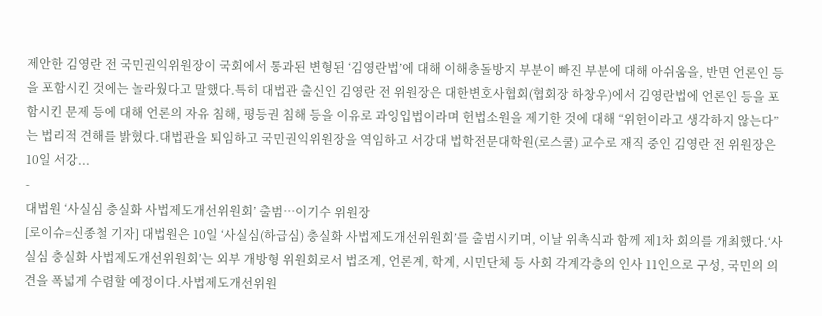제안한 김영란 전 국민권익위원장이 국회에서 통과된 변형된 ‘김영란법’에 대해 이해충돌방지 부분이 빠진 부분에 대해 아쉬움을, 반면 언론인 등을 포함시킨 것에는 놀라웠다고 말했다.특히 대법관 출신인 김영란 전 위원장은 대한변호사협회(협회장 하창우)에서 김영란법에 언론인 등을 포함시킨 문제 등에 대해 언론의 자유 침해, 평등권 침해 등을 이유로 과잉입법이라며 헌법소원을 제기한 것에 대해 “위헌이라고 생각하지 않는다”는 법리적 견해를 밝혔다.대법관을 퇴임하고 국민권익위원장을 역임하고 서강대 법학전문대학원(로스쿨) 교수로 재직 중인 김영란 전 위원장은 10일 서강...
-
대법원 ‘사실심 충실화 사법제도개선위원회’ 출범…이기수 위원장
[로이슈=신종철 기자] 대법원은 10일 ‘사실심(하급심) 충실화 사법제도개선위원회’를 출범시키며, 이날 위촉식과 함께 제1차 회의를 개최했다.‘사실심 충실화 사법제도개선위원회’는 외부 개방형 위원회로서 법조계, 언론계, 학계, 시민단체 등 사회 각계각층의 인사 11인으로 구성, 국민의 의견을 폭넓게 수렴할 예정이다.사법제도개선위원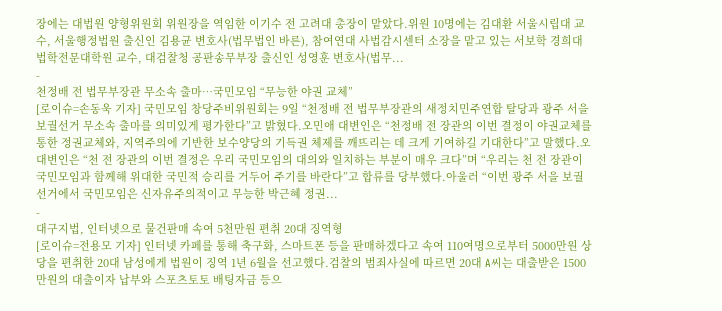장에는 대법원 양형위원회 위원장을 역임한 이기수 전 고려대 총장이 맡았다.위원 10명에는 김대환 서울시립대 교수, 서울행정법원 출신인 김용균 변호사(법무법인 바른), 참여연대 사법감시센터 소장을 맡고 있는 서보학 경희대 법학전문대학원 교수, 대검찰청 공판송무부장 출신인 성영훈 변호사(법무...
-
천정배 전 법무부장관 무소속 출마…국민모임 “무능한 야권 교체”
[로이슈=손동욱 기자] 국민모임 창당주비위원회는 9일 “천정배 전 법무부장관의 새정치민주연합 탈당과 광주 서을 보궐선거 무소속 출마를 의미있게 평가한다”고 밝혔다.오민애 대변인은 “천정배 전 장관의 이번 결정이 야권교체를 통한 정권교체와, 지역주의에 기반한 보수양당의 기득권 체제를 깨뜨리는 데 크게 기여하길 기대한다”고 말했다.오 대변인은 “천 전 장관의 이번 결정은 우리 국민모임의 대의와 일치하는 부분이 매우 크다”며 “우리는 천 전 장관이 국민모임과 함께해 위대한 국민적 승리를 거두어 주기를 바란다”고 합류를 당부했다.아울러 “이번 광주 서을 보궐선거에서 국민모임은 신자유주의적이고 무능한 박근혜 정권...
-
대구지법, 인터넷으로 물건판매 속여 5천만원 편취 20대 징역형
[로이슈=전용모 기자] 인터넷 카페를 통해 축구화, 스마트폰 등을 판매하겠다고 속여 110여명으로부터 5000만원 상당을 편취한 20대 남성에게 법원이 징역 1년 6월을 선고했다.검찰의 범죄사실에 따르면 20대 A씨는 대출받은 1500만원의 대출이자 납부와 스포츠토토 배팅자금 등으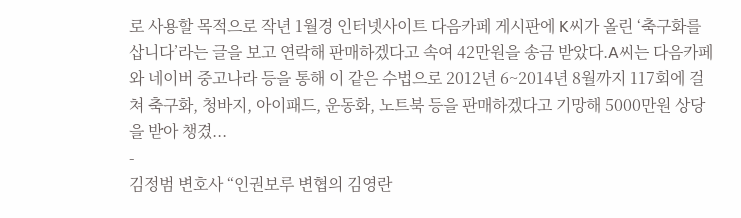로 사용할 목적으로 작년 1월경 인터넷사이트 다음카페 게시판에 K씨가 올린 ‘축구화를 삽니다’라는 글을 보고 연락해 판매하겠다고 속여 42만원을 송금 받았다.A씨는 다음카페와 네이버 중고나라 등을 통해 이 같은 수법으로 2012년 6~2014년 8월까지 117회에 걸쳐 축구화, 청바지, 아이패드, 운동화, 노트북 등을 판매하겠다고 기망해 5000만원 상당을 받아 챙겼...
-
김정범 변호사 “인권보루 변협의 김영란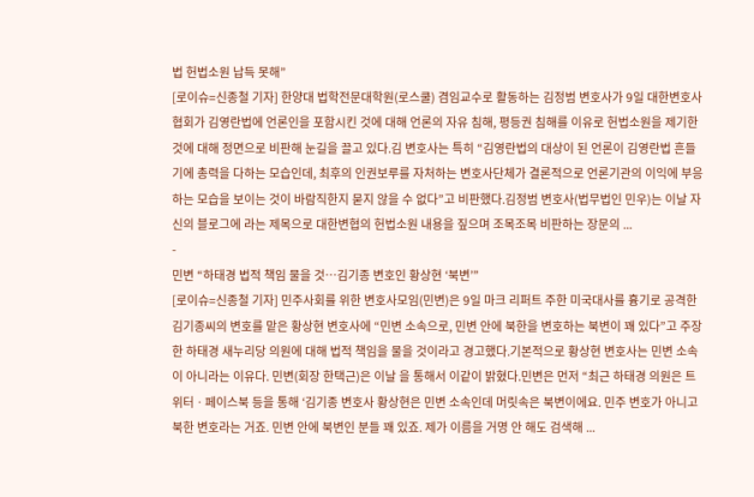법 헌법소원 납득 못해”
[로이슈=신종철 기자] 한양대 법학전문대학원(로스쿨) 겸임교수로 활동하는 김정범 변호사가 9일 대한변호사협회가 김영란법에 언론인을 포함시킨 것에 대해 언론의 자유 침해, 평등권 침해를 이유로 헌법소원을 제기한 것에 대해 정면으로 비판해 눈길을 끌고 있다.김 변호사는 특히 “김영란법의 대상이 된 언론이 김영란법 흔들기에 총력을 다하는 모습인데, 최후의 인권보루를 자처하는 변호사단체가 결론적으로 언론기관의 이익에 부응하는 모습을 보이는 것이 바람직한지 묻지 않을 수 없다”고 비판했다.김정범 변호사(법무법인 민우)는 이날 자신의 블로그에 라는 제목으로 대한변협의 헌법소원 내용을 짚으며 조목조목 비판하는 장문의 ...
-
민변 “하태경 법적 책임 물을 것…김기종 변호인 황상현 ‘북변’”
[로이슈=신종철 기자] 민주사회를 위한 변호사모임(민변)은 9일 마크 리퍼트 주한 미국대사를 흉기로 공격한 김기종씨의 변호를 맡은 황상현 변호사에 “민변 소속으로, 민변 안에 북한을 변호하는 북변이 꽤 있다”고 주장한 하태경 새누리당 의원에 대해 법적 책임을 물을 것이라고 경고했다.기본적으로 황상현 변호사는 민변 소속이 아니라는 이유다. 민변(회장 한택근)은 이날 을 통해서 이같이 밝혔다.민변은 먼저 “최근 하태경 의원은 트위터ㆍ페이스북 등을 통해 ‘김기종 변호사 황상현은 민변 소속인데 머릿속은 북변이에요. 민주 변호가 아니고 북한 변호라는 거죠. 민변 안에 북변인 분들 꽤 있죠. 제가 이름을 거명 안 해도 검색해 ...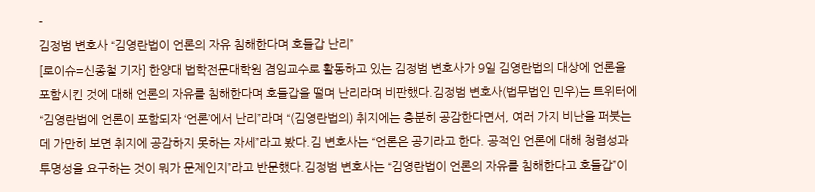-
김정범 변호사 “김영란법이 언론의 자유 침해한다며 호들갑 난리”
[로이슈=신종철 기자] 한양대 법학전문대학원 겸임교수로 활동하고 있는 김정범 변호사가 9일 김영란법의 대상에 언론을 포함시킨 것에 대해 언론의 자유를 침해한다며 호들갑을 떨며 난리라며 비판했다.김정범 변호사(법무법인 민우)는 트위터에 “김영란법에 언론이 포함되자 ‘언론’에서 난리”라며 “(김영란법의) 취지에는 충분히 공감한다면서, 여러 가지 비난을 퍼붓는데 가만히 보면 취지에 공감하지 못하는 자세”라고 봤다.김 변호사는 “언론은 공기라고 한다. 공적인 언론에 대해 청렴성과 투명성을 요구하는 것이 뭐가 문제인지”라고 반문했다.김정범 변호사는 “김영란법이 언론의 자유를 침해한다고 호들갑”이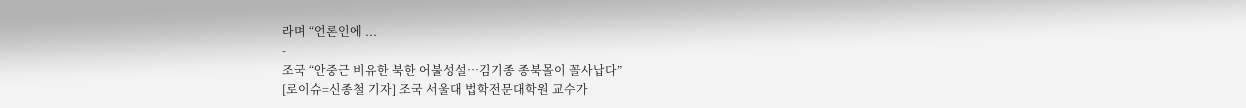라며 “언론인에 ...
-
조국 “안중근 비유한 북한 어불성설…김기종 종북몰이 꼴사납다”
[로이슈=신종철 기자] 조국 서울대 법학전문대학원 교수가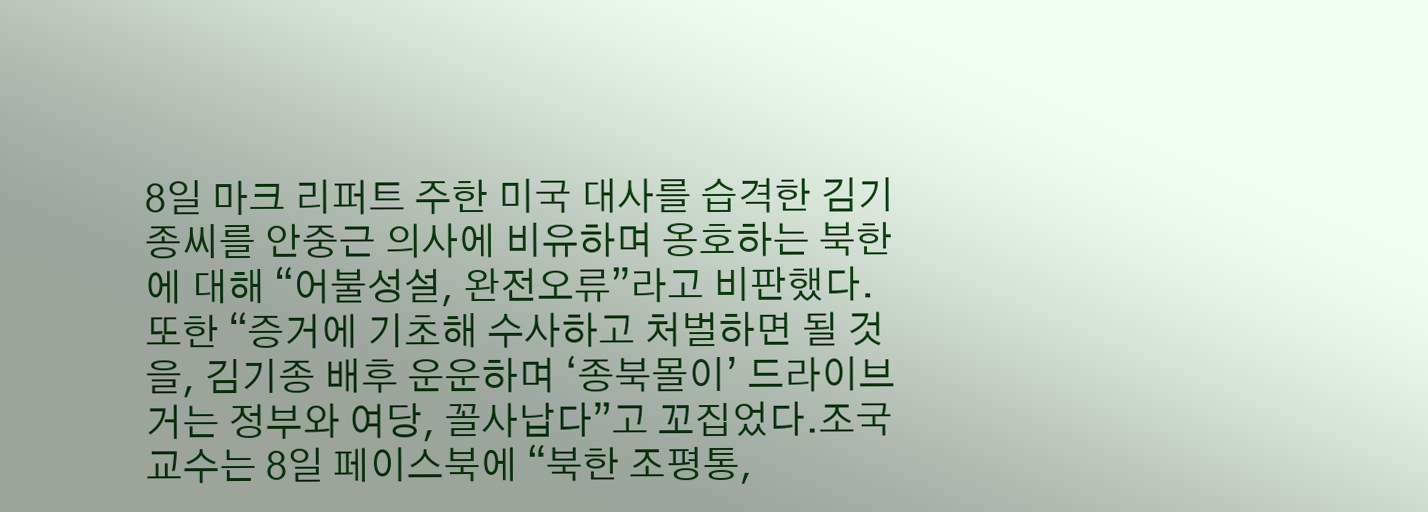8일 마크 리퍼트 주한 미국 대사를 습격한 김기종씨를 안중근 의사에 비유하며 옹호하는 북한에 대해 “어불성설, 완전오류”라고 비판했다.또한 “증거에 기초해 수사하고 처벌하면 될 것을, 김기종 배후 운운하며 ‘종북몰이’ 드라이브 거는 정부와 여당, 꼴사납다”고 꼬집었다.조국 교수는 8일 페이스북에 “북한 조평통,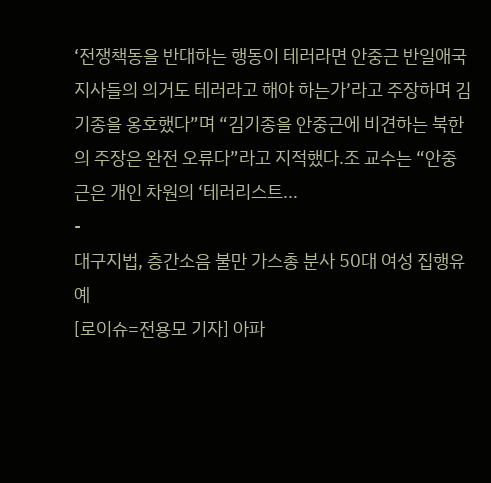‘전쟁책동을 반대하는 행동이 테러라면 안중근 반일애국지사들의 의거도 테러라고 해야 하는가’라고 주장하며 김기종을 옹호했다”며 “김기종을 안중근에 비견하는 북한의 주장은 완전 오류다”라고 지적했다.조 교수는 “안중근은 개인 차원의 ‘테러리스트...
-
대구지법, 층간소음 불만 가스총 분사 50대 여성 집행유예
[로이슈=전용모 기자] 아파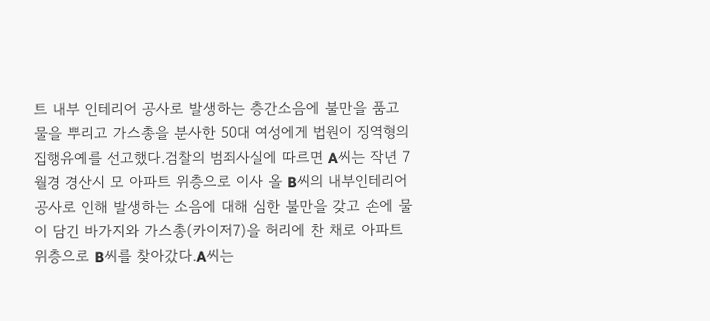트 내부 인테리어 공사로 발생하는 층간소음에 불만을 품고 물을 뿌리고 가스총을 분사한 50대 여성에게 법원이 징역형의 집행유예를 선고했다.검찰의 범죄사실에 따르면 A씨는 작년 7월경 경산시 모 아파트 위층으로 이사 올 B씨의 내부인테리어 공사로 인해 발생하는 소음에 대해 심한 불만을 갖고 손에 물이 담긴 바가지와 가스총(카이저7)을 허리에 찬 채로 아파트 위층으로 B씨를 찾아갔다.A씨는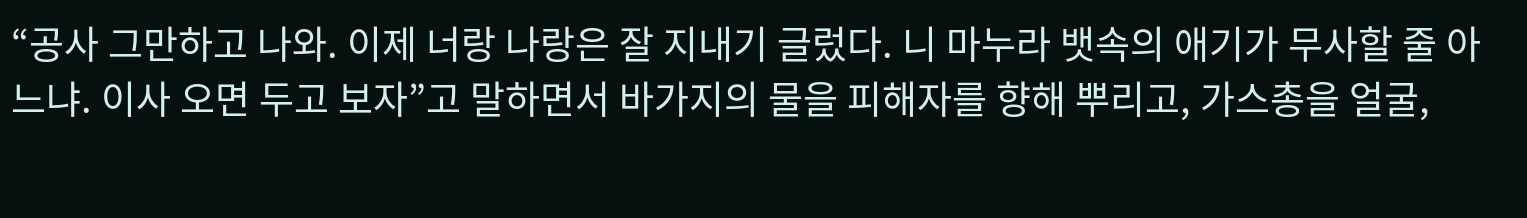“공사 그만하고 나와. 이제 너랑 나랑은 잘 지내기 글렀다. 니 마누라 뱃속의 애기가 무사할 줄 아느냐. 이사 오면 두고 보자”고 말하면서 바가지의 물을 피해자를 향해 뿌리고, 가스총을 얼굴,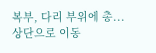복부, 다리 부위에 총...
상단으로 이동